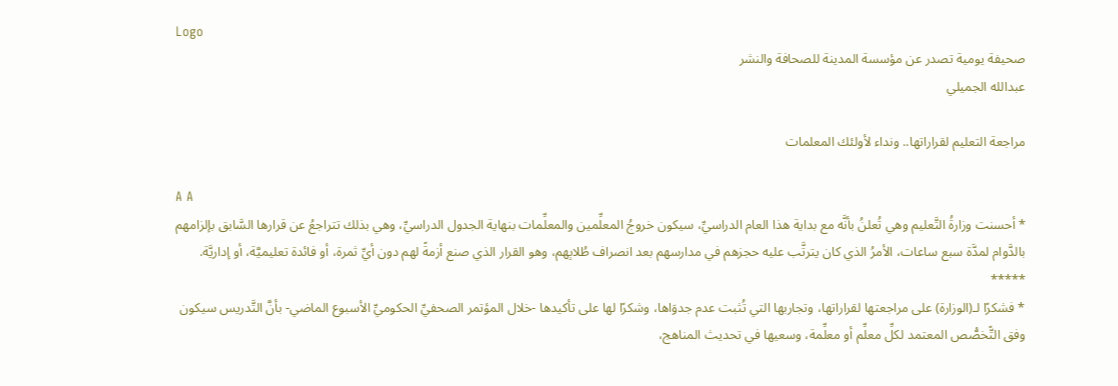Logo
صحيفة يومية تصدر عن مؤسسة المدينة للصحافة والنشر
عبدالله الجميلي

مراجعة التعليم لقراراتها.. ونداء لأولئك المعلمات

A A
* أحسنت وزارةُ التَّعليم وهي تُعلنُ بأنَّه مع بداية هذا العام الدراسيِّ، سيكون خروجُ المعلِّمين والمعلِّمات بنهاية الجدول الدراسيِّ، وهي بذلك تتراجعُ عن قرارها السَّابق بإلزامهم بالدَّوام لمدَّة سبع ساعات، الأمرُ الذي كان يترتَّب عليه حجزهم في مدارسهم بعد انصراف طُلابِهم، وهو القرار الذي صنع أزمةً لهم دون أيِّ ثمرة، أو فائدة تعليميَّة، أو إداريَّة.
*****
* فشكرًا لـ(الوزارة) على مراجعتها لقراراتها، وتجاربها التي تُثبت عدم جدوَاها، وشكرًا لها على تأكيدها -خلال المؤتمر الصحفيِّ الحكوميِّ الأسبوع الماضي- بأنَّ التَّدريس سيكون وفق التًّخصُّص المعتمد لكلِّ معلِّم أو معلِّمة، وسعيها في تحديث المناهج،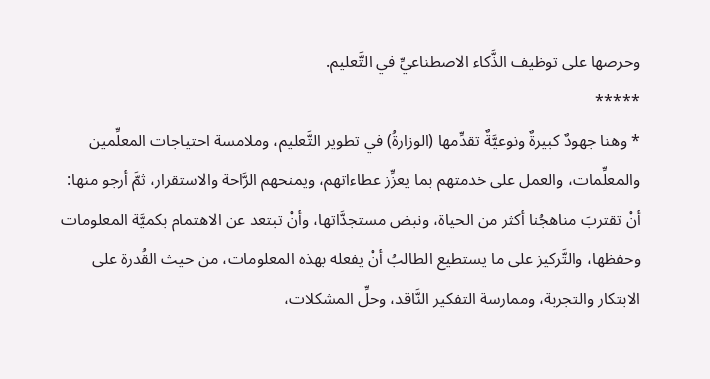وحرصها على توظيف الذَّكاء الاصطناعيِّ في التَّعليم.
*****
* وهنا جهودٌ كبيرةٌ ونوعيَّةٌ تقدِّمها (الوزارةُ) في تطوير التَّعليم، وملامسة احتياجات المعلِّمين والمعلِّمات، والعمل على خدمتهم بما يعزِّز عطاءاتهم، ويمنحهم الرَّاحة والاستقرار، ثمَّ أرجو منها: أنْ تقتربَ مناهجُنا أكثر من الحياة، ونبض مستجدَّاتها، وأنْ تبتعد عن الاهتمام بكميَّة المعلومات وحفظها، والتَّركيز على ما يستطيع الطالبُ أنْ يفعله بهذه المعلومات، من حيث القُدرة على الابتكار والتجربة، وممارسة التفكير النَّاقد، وحلِّ المشكلات،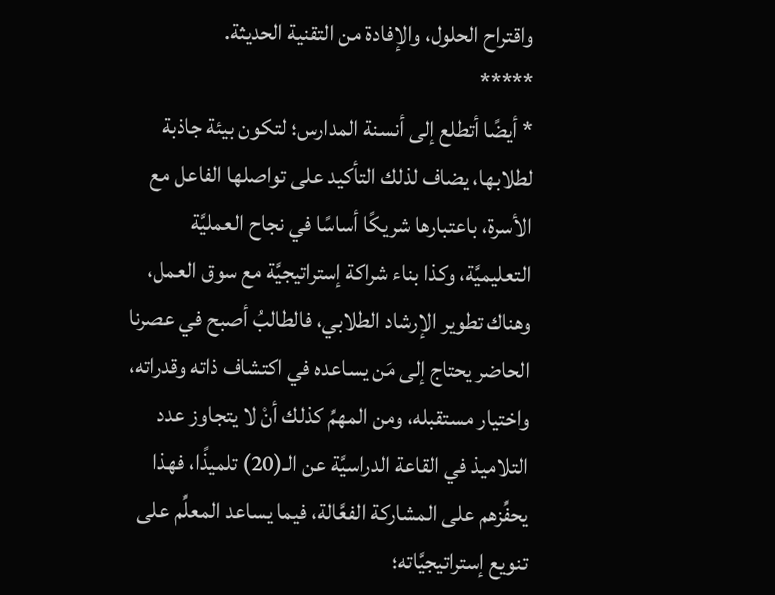واقتراح الحلول، والإفادة من التقنية الحديثة.
*****
* أيضًا أتطلع إلى أنسنة المدارس؛ لتكون بيئة جاذبة لطلابها، يضاف لذلك التأكيد على تواصلها الفاعل مع الأسرة، باعتبارها شريكًا أساسًا في نجاح العمليَّة التعليميَّة، وكذا بناء شراكة إستراتيجيَّة مع سوق العمل، وهناك تطوير الإرشاد الطلابي، فالطالبُ أصبح في عصرنا الحاضر يحتاج إلى مَن يساعده في اكتشاف ذاته وقدراته، واختيار مستقبله، ومن المهمِّ كذلك أنْ لا يتجاوز عدد التلاميذ في القاعة الدراسيَّة عن الـ(20) تلميذًا، فهذا يحفِّزهم على المشاركة الفعَّالة، فيما يساعد المعلِّم على تنويع إستراتيجيَّاته؛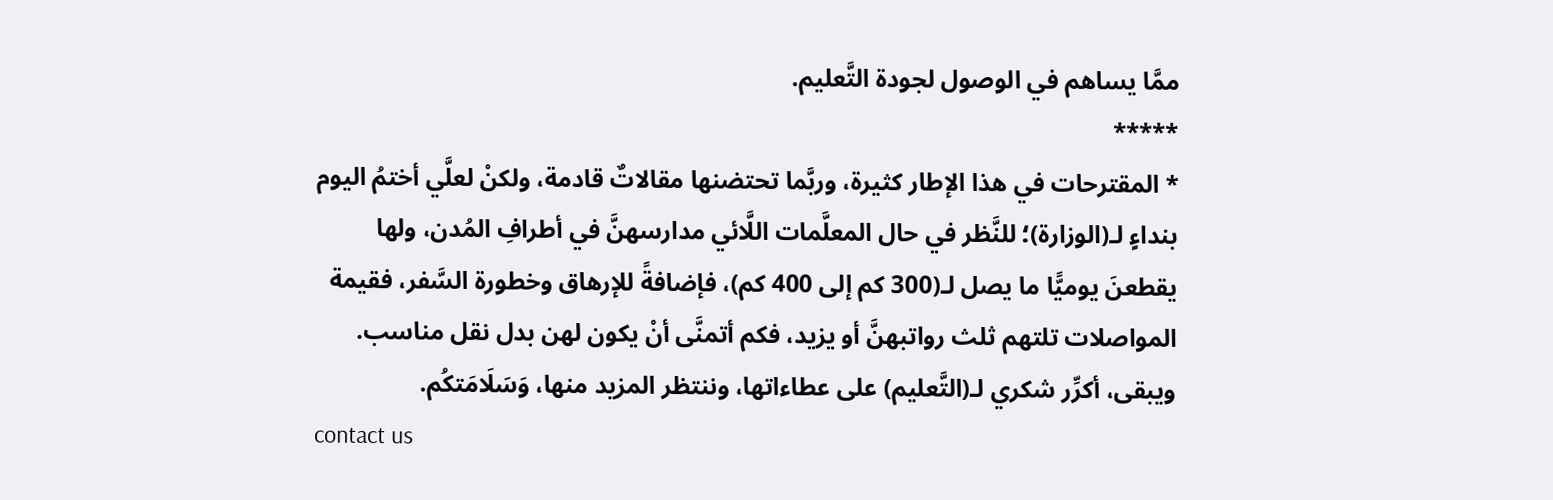ممَّا يساهم في الوصول لجودة التَّعليم.
*****
* المقترحات في هذا الإطار كثيرة، وربَّما تحتضنها مقالاتٌ قادمة، ولكنْ لعلَّي أختمُ اليوم بنداءٍ لـ(الوزارة)؛ للنَّظر في حال المعلَّمات اللَّائي مدارسهنَّ في أطرافِ المُدن، ولها يقطعنَ يوميًّا ما يصل لـ(300 كم إلى 400 كم)، فإضافةً للإرهاق وخطورة السَّفر، فقيمة المواصلات تلتهم ثلث رواتبهنَّ أو يزيد، فكم أتمنَّى أنْ يكون لهن بدل نقل مناسب.
ويبقى، أكرِّر شكري لـ(التَّعليم) على عطاءاتها، وننتظر المزيد منها، وَسَلَامَتكُم.
contact us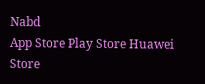Nabd
App Store Play Store Huawei Store